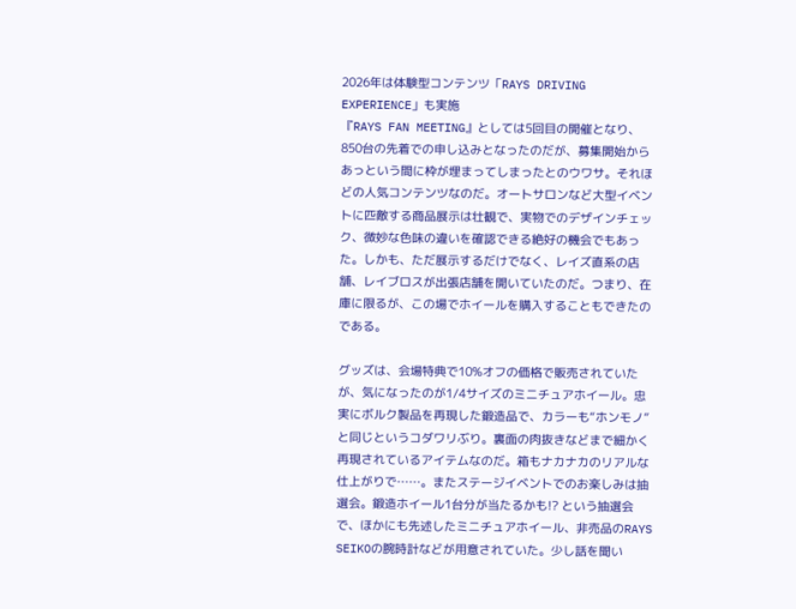2026年は体験型コンテンツ「RAYS DRIVING EXPERIENCE」も実施
『RAYS FAN MEETING』としては5回目の開催となり、850台の先着での申し込みとなったのだが、募集開始からあっという間に枠が埋まってしまったとのウワサ。それほどの人気コンテンツなのだ。オートサロンなど大型イベントに匹敵する商品展示は壮観で、実物でのデザインチェック、微妙な色味の違いを確認できる絶好の機会でもあった。しかも、ただ展示するだけでなく、レイズ直系の店舗、レイブロスが出張店舗を開いていたのだ。つまり、在庫に限るが、この場でホイールを購入することもできたのである。

グッズは、会場特典で10%オフの価格で販売されていたが、気になったのが1/4サイズのミニチュアホイール。忠実にボルク製品を再現した鍛造品で、カラーも“ホンモノ”と同じというコダワリぶり。裏面の肉抜きなどまで細かく再現されているアイテムなのだ。箱もナカナカのリアルな仕上がりで……。またステージイベントでのお楽しみは抽選会。鍛造ホイール1台分が当たるかも!? という抽選会で、ほかにも先述したミニチュアホイール、非売品のRAYS SEIKOの腕時計などが用意されていた。少し話を聞い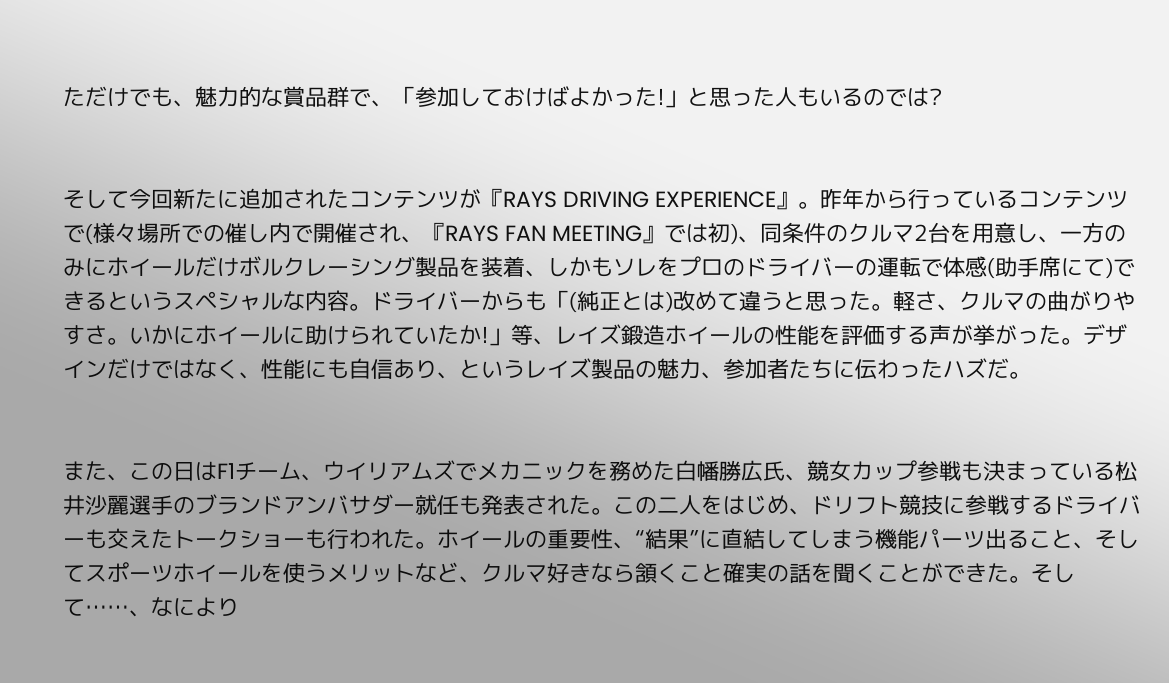ただけでも、魅力的な賞品群で、「参加しておけばよかった!」と思った人もいるのでは?


そして今回新たに追加されたコンテンツが『RAYS DRIVING EXPERIENCE』。昨年から行っているコンテンツで(様々場所での催し内で開催され、『RAYS FAN MEETING』では初)、同条件のクルマ2台を用意し、一方のみにホイールだけボルクレーシング製品を装着、しかもソレをプロのドライバーの運転で体感(助手席にて)できるというスペシャルな内容。ドライバーからも「(純正とは)改めて違うと思った。軽さ、クルマの曲がりやすさ。いかにホイールに助けられていたか!」等、レイズ鍛造ホイールの性能を評価する声が挙がった。デザインだけではなく、性能にも自信あり、というレイズ製品の魅力、参加者たちに伝わったハズだ。


また、この日はF1チーム、ウイリアムズでメカニックを務めた白幡勝広氏、競女カップ参戦も決まっている松井沙麗選手のブランドアンバサダー就任も発表された。この二人をはじめ、ドリフト競技に参戦するドライバーも交えたトークショーも行われた。ホイールの重要性、“結果”に直結してしまう機能パーツ出ること、そしてスポーツホイールを使うメリットなど、クルマ好きなら頷くこと確実の話を聞くことができた。そして……、なにより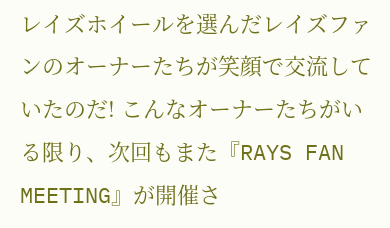レイズホイールを選んだレイズファンのオーナーたちが笑顔で交流していたのだ! こんなオーナーたちがいる限り、次回もまた『RAYS FAN MEETING』が開催さ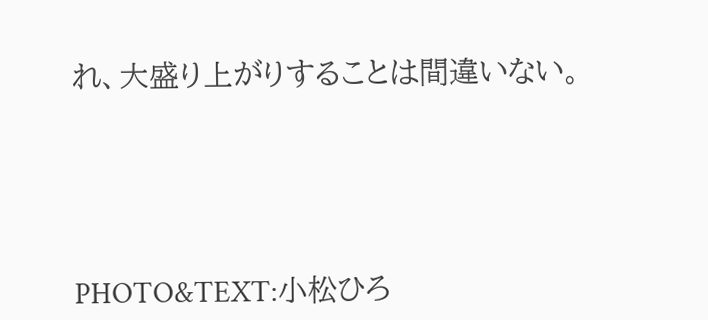れ、大盛り上がりすることは間違いない。





PHOTO&TEXT:小松ひろ